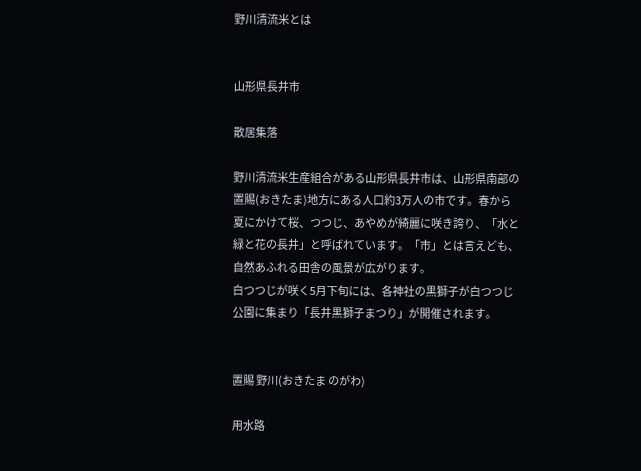野川清流米とは


山形県長井市

散居集落

野川清流米生産組合がある山形県長井市は、山形県南部の置賜(おきたま)地方にある人口約3万人の市です。春から夏にかけて桜、つつじ、あやめが綺麗に咲き誇り、「水と緑と花の長井」と呼ばれています。「市」とは言えども、自然あふれる田舎の風景が広がります。
白つつじが咲く5月下旬には、各神社の黒獅子が白つつじ公園に集まり「長井黒獅子まつり」が開催されます。


置賜 野川(おきたま のがわ)

用水路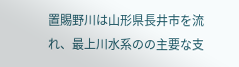置賜野川は山形県長井市を流れ、最上川水系のの主要な支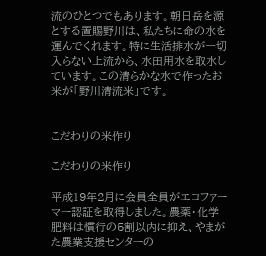流のひとつでもあります。朝日岳を源とする置賜野川は、私たちに命の水を運んでくれます。特に生活排水が一切入らない上流から、水田用水を取水しています。この清らかな水で作ったお米が「野川清流米」です。


こだわりの米作り

こだわりの米作り

平成19年2月に会員全員がエコファーマー認証を取得しました。農薬・化学肥料は慣行の5割以内に抑え、やまがた農業支援センターの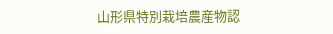山形県特別栽培農産物認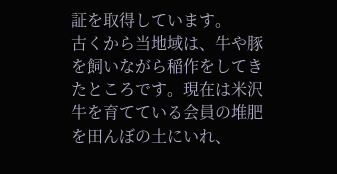証を取得しています。
古くから当地域は、牛や豚を飼いながら稲作をしてきたところです。現在は米沢牛を育てている会員の堆肥を田んぼの土にいれ、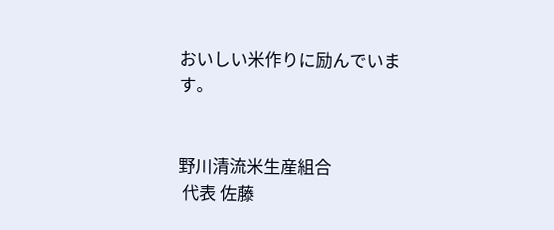おいしい米作りに励んでいます。


野川清流米生産組合
 代表 佐藤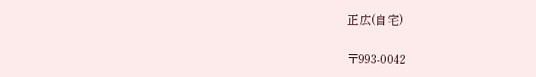正広(自宅)

〒993-0042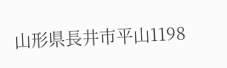山形県長井市平山1198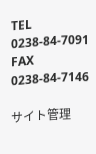TEL 0238-84-7091
FAX 0238-84-7146

サイト管理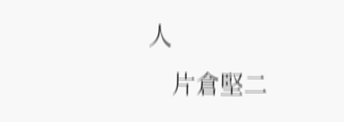人
    片倉堅二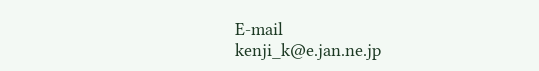E-mail
kenji_k@e.jan.ne.jp